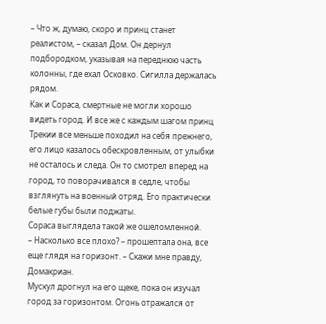– Что ж, думаю, скоро и принц станет реалистом, – сказал Дом. Он дернул подбородком, указывая на переднюю часть колонны, где ехал Осковко. Сигилла держалась рядом.
Как и Сораса, смертные не могли хорошо видеть город. И все же с каждым шагом принц Трекии все меньше походил на себя прежнего, его лицо казалось обескровленным, от улыбки не осталось и следа. Он то смотрел вперед на город, то поворачивался в седле, чтобы взглянуть на военный отряд. Его практически белые губы были поджаты.
Сораса выглядела такой же ошеломленной.
– Насколько все плохо? – прошептала она, все еще глядя на горизонт. – Скажи мне правду, Домакриан.
Мускул дрогнул на его щеке, пока он изучал город за горизонтом. Огонь отражался от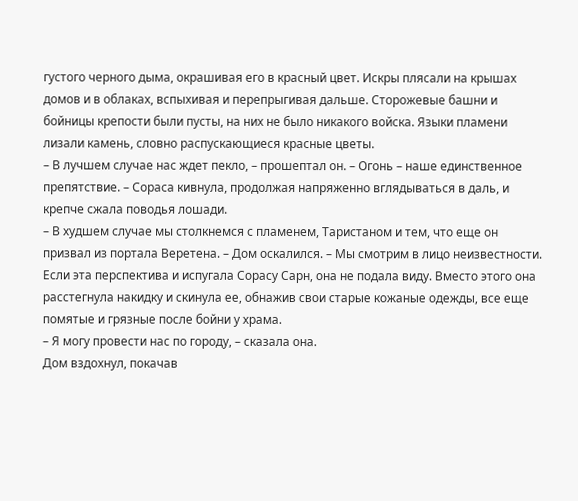густого черного дыма, окрашивая его в красный цвет. Искры плясали на крышах домов и в облаках, вспыхивая и перепрыгивая дальше. Сторожевые башни и бойницы крепости были пусты, на них не было никакого войска. Языки пламени лизали камень, словно распускающиеся красные цветы.
– В лучшем случае нас ждет пекло, – прошептал он. – Огонь – наше единственное препятствие. – Сораса кивнула, продолжая напряженно вглядываться в даль, и крепче сжала поводья лошади.
– В худшем случае мы столкнемся с пламенем, Таристаном и тем, что еще он призвал из портала Веретена. – Дом оскалился. – Мы смотрим в лицо неизвестности.
Если эта перспектива и испугала Сорасу Сарн, она не подала виду. Вместо этого она расстегнула накидку и скинула ее, обнажив свои старые кожаные одежды, все еще помятые и грязные после бойни у храма.
– Я могу провести нас по городу, – сказала она.
Дом вздохнул, покачав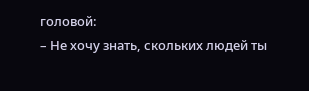головой:
– Не хочу знать, скольких людей ты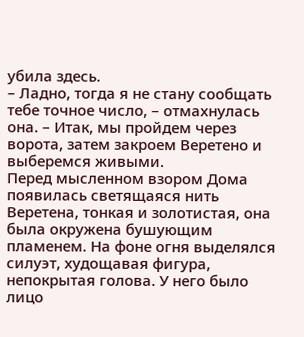убила здесь.
– Ладно, тогда я не стану сообщать тебе точное число, – отмахнулась она. – Итак, мы пройдем через ворота, затем закроем Веретено и выберемся живыми.
Перед мысленном взором Дома появилась светящаяся нить Веретена, тонкая и золотистая, она была окружена бушующим пламенем. На фоне огня выделялся силуэт, худощавая фигура, непокрытая голова. У него было лицо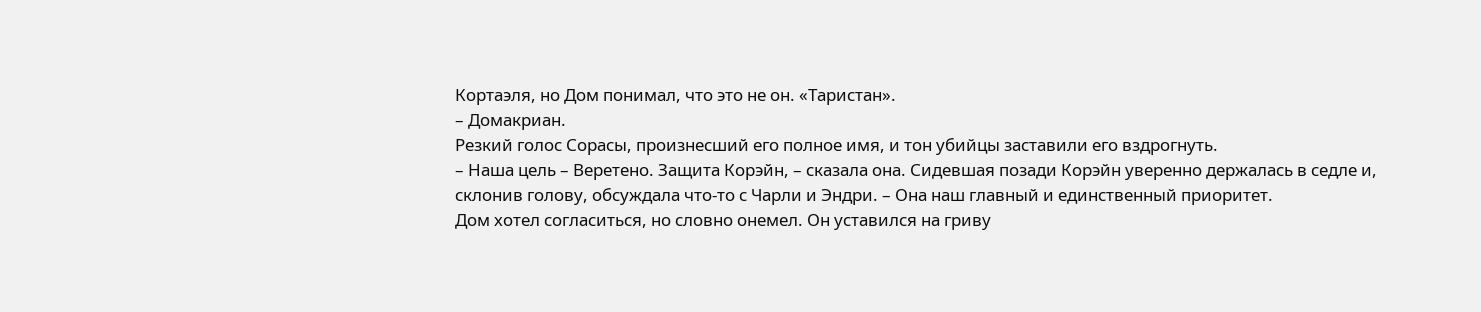Кортаэля, но Дом понимал, что это не он. «Таристан».
– Домакриан.
Резкий голос Сорасы, произнесший его полное имя, и тон убийцы заставили его вздрогнуть.
– Наша цель – Веретено. Защита Корэйн, – сказала она. Сидевшая позади Корэйн уверенно держалась в седле и, склонив голову, обсуждала что-то с Чарли и Эндри. – Она наш главный и единственный приоритет.
Дом хотел согласиться, но словно онемел. Он уставился на гриву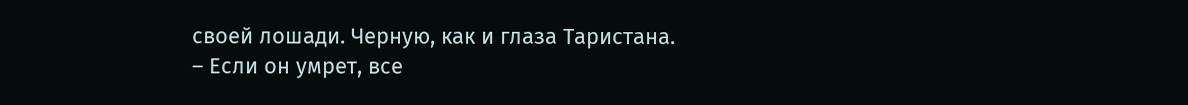своей лошади. Черную, как и глаза Таристана.
– Если он умрет, все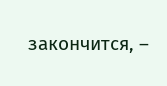закончится, –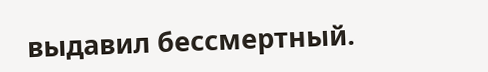выдавил бессмертный.